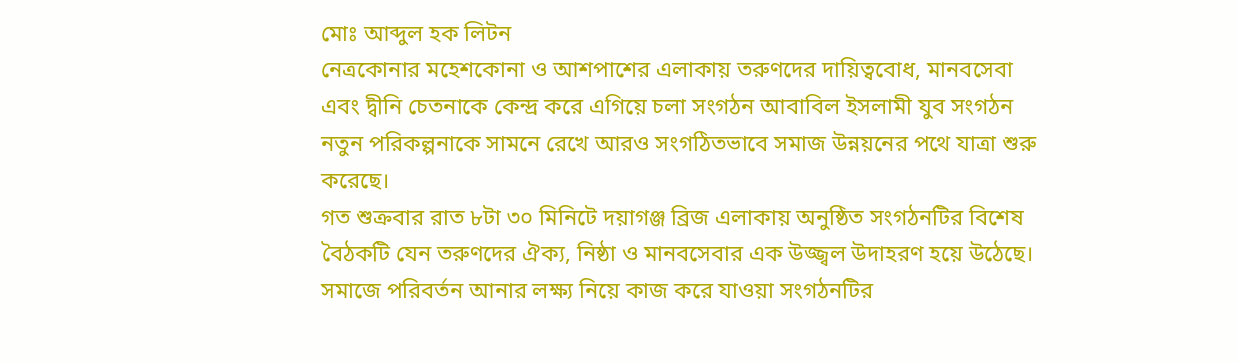মোঃ আব্দুল হক লিটন
নেত্রকোনার মহেশকোনা ও আশপাশের এলাকায় তরুণদের দায়িত্ববোধ, মানবসেবা এবং দ্বীনি চেতনাকে কেন্দ্র করে এগিয়ে চলা সংগঠন আবাবিল ইসলামী যুব সংগঠন নতুন পরিকল্পনাকে সামনে রেখে আরও সংগঠিতভাবে সমাজ উন্নয়নের পথে যাত্রা শুরু করেছে।
গত শুক্রবার রাত ৮টা ৩০ মিনিটে দয়াগঞ্জ ব্রিজ এলাকায় অনুষ্ঠিত সংগঠনটির বিশেষ বৈঠকটি যেন তরুণদের ঐক্য, নিষ্ঠা ও মানবসেবার এক উজ্জ্বল উদাহরণ হয়ে উঠেছে।
সমাজে পরিবর্তন আনার লক্ষ্য নিয়ে কাজ করে যাওয়া সংগঠনটির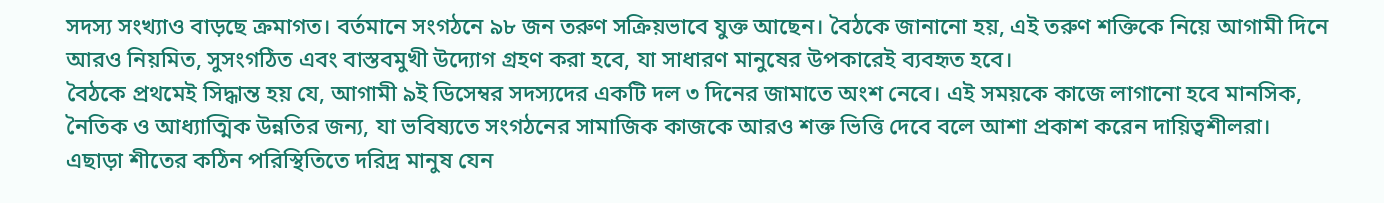সদস্য সংখ্যাও বাড়ছে ক্রমাগত। বর্তমানে সংগঠনে ৯৮ জন তরুণ সক্রিয়ভাবে যুক্ত আছেন। বৈঠকে জানানো হয়, এই তরুণ শক্তিকে নিয়ে আগামী দিনে আরও নিয়মিত, সুসংগঠিত এবং বাস্তবমুখী উদ্যোগ গ্রহণ করা হবে, যা সাধারণ মানুষের উপকারেই ব্যবহৃত হবে।
বৈঠকে প্রথমেই সিদ্ধান্ত হয় যে, আগামী ৯ই ডিসেম্বর সদস্যদের একটি দল ৩ দিনের জামাতে অংশ নেবে। এই সময়কে কাজে লাগানো হবে মানসিক, নৈতিক ও আধ্যাত্মিক উন্নতির জন্য, যা ভবিষ্যতে সংগঠনের সামাজিক কাজকে আরও শক্ত ভিত্তি দেবে বলে আশা প্রকাশ করেন দায়িত্বশীলরা।
এছাড়া শীতের কঠিন পরিস্থিতিতে দরিদ্র মানুষ যেন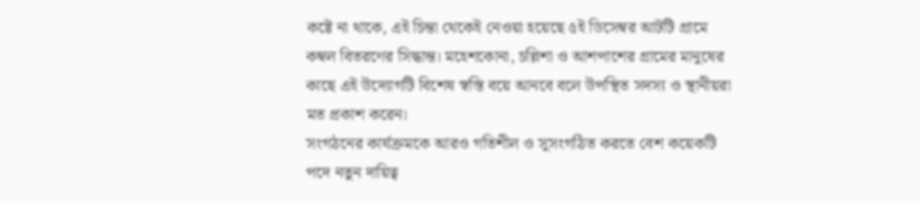কষ্টে না থাকে, এই চিন্তা থেকেই নেওয়া হয়েছে ৫ই ডিসেম্বর আটটি গ্রামে কম্বল বিতরণের সিদ্ধান্ত। মহেশকোনা, চল্লিশা ও আশপাশের গ্রামের মানুষের কাছে এই উদ্যোগটি বিশেষ স্বস্তি বয়ে আনবে বলে উপস্থিত সদস্য ও স্থানীয়রা মত প্রকাশ করেন।
সংগঠনের কার্যক্রমকে আরও গতিশীল ও সুসংগঠিত করতে বেশ কয়েকটি পদে নতুন দায়িত্ব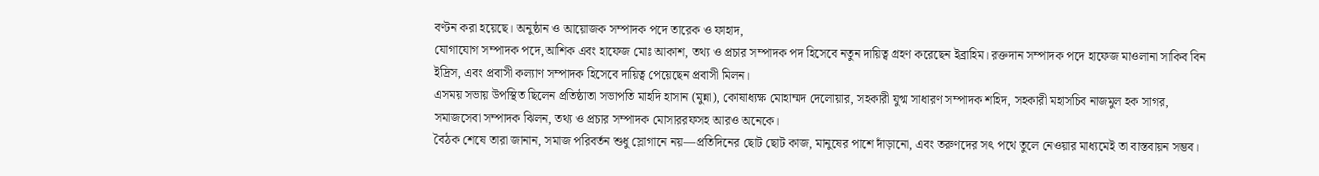বণ্টন করা হয়েছে। অনুষ্ঠান ও আয়োজক সম্পাদক পদে তারেক ও ফাহাদ,
যোগাযোগ সম্পাদক পদে,আশিক এবং হাফেজ মোঃ আকাশ, তথ্য ও প্রচার সম্পাদক পদ হিসেবে নতুন দায়িত্ব গ্রহণ করেছেন ইব্রাহিম। রক্তদান সম্পাদক পদে হাফেজ মাওলানা সাকিব বিন ইদ্রিস, এবং প্রবাসী কল্যাণ সম্পাদক হিসেবে দায়িত্ব পেয়েছেন প্রবাসী মিলন।
এসময় সভায় উপস্থিত ছিলেন প্রতিষ্ঠাতা সভাপতি মাহদি হাসান (মুন্না), কোষাধ্যক্ষ মোহাম্মদ দেলোয়ার, সহকারী যুগ্ম সাধারণ সম্পাদক শহিদ, সহকারী মহাসচিব নাজমুল হক সাগর, সমাজসেবা সম্পাদক ঝিলন, তথ্য ও প্রচার সম্পাদক মোসাররফসহ আরও অনেকে।
বৈঠক শেষে তারা জানান, সমাজ পরিবর্তন শুধু স্লোগানে নয়—প্রতিদিনের ছোট ছোট কাজ, মানুষের পাশে দাঁড়ানো, এবং তরুণদের সৎ পথে তুলে নেওয়ার মাধ্যমেই তা বাস্তবায়ন সম্ভব।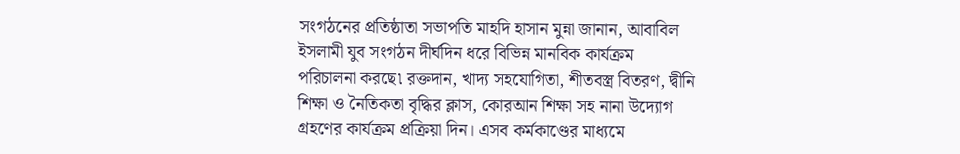সংগঠনের প্রতিষ্ঠাতা সভাপতি মাহদি হাসান মুন্না জানান, আবাবিল ইসলামী যুব সংগঠন দীর্ঘদিন ধরে বিভিন্ন মানবিক কার্যক্রম পরিচালনা করছে৷ রক্তদান, খাদ্য সহযোগিতা, শীতবস্ত্র বিতরণ, দ্বীনি শিক্ষা ও নৈতিকতা বৃদ্ধির ক্লাস, কোরআন শিক্ষা সহ নানা উদ্যোগ গ্রহণের কার্যক্রম প্রক্রিয়া দিন। এসব কর্মকাণ্ডের মাধ্যমে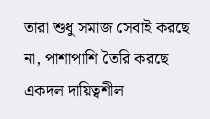তারা শুধু সমাজ সেবাই করছে না, পাশাপাশি তৈরি করছে একদল দায়িত্বশীল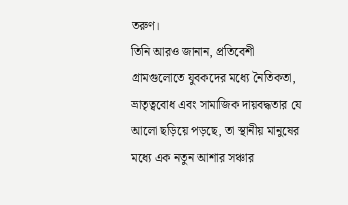তরুণ।
তিনি আরও জানান, প্রতিবেশী গ্রামগুলোতে যুবকদের মধ্যে নৈতিকতা, ভ্রাতৃত্ববোধ এবং সামাজিক দায়বদ্ধতার যে আলো ছড়িয়ে পড়ছে, তা স্থানীয় মানুষের মধ্যে এক নতুন আশার সঞ্চার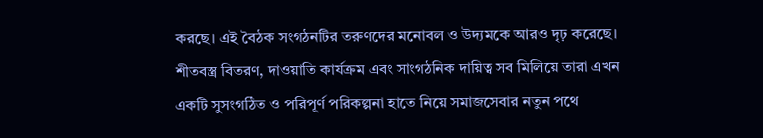করছে। এই বৈঠক সংগঠনটির তরুণদের মনোবল ও উদ্যমকে আরও দৃঢ় করেছে। শীতবস্ত্র বিতরণ, দাওয়াতি কার্যক্রম এবং সাংগঠনিক দায়িত্ব সব মিলিয়ে তারা এখন একটি সুসংগঠিত ও পরিপূর্ণ পরিকল্পনা হাতে নিয়ে সমাজসেবার নতুন পথে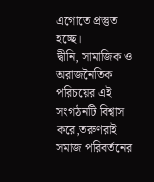এগোতে প্রস্তুত হচ্ছে।
দ্বীনি, সামাজিক ও অরাজনৈতিক পরিচয়ের এই সংগঠনটি বিশ্বাস করে,তরুণরাই সমাজ পরিবর্তনের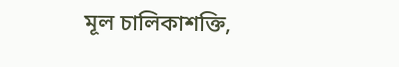মূল চালিকাশক্তি,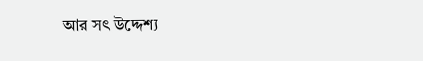আর সৎ উদ্দেশ্য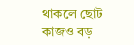থাকলে ছোট কাজও বড়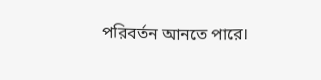পরিবর্তন আনতে পারে।